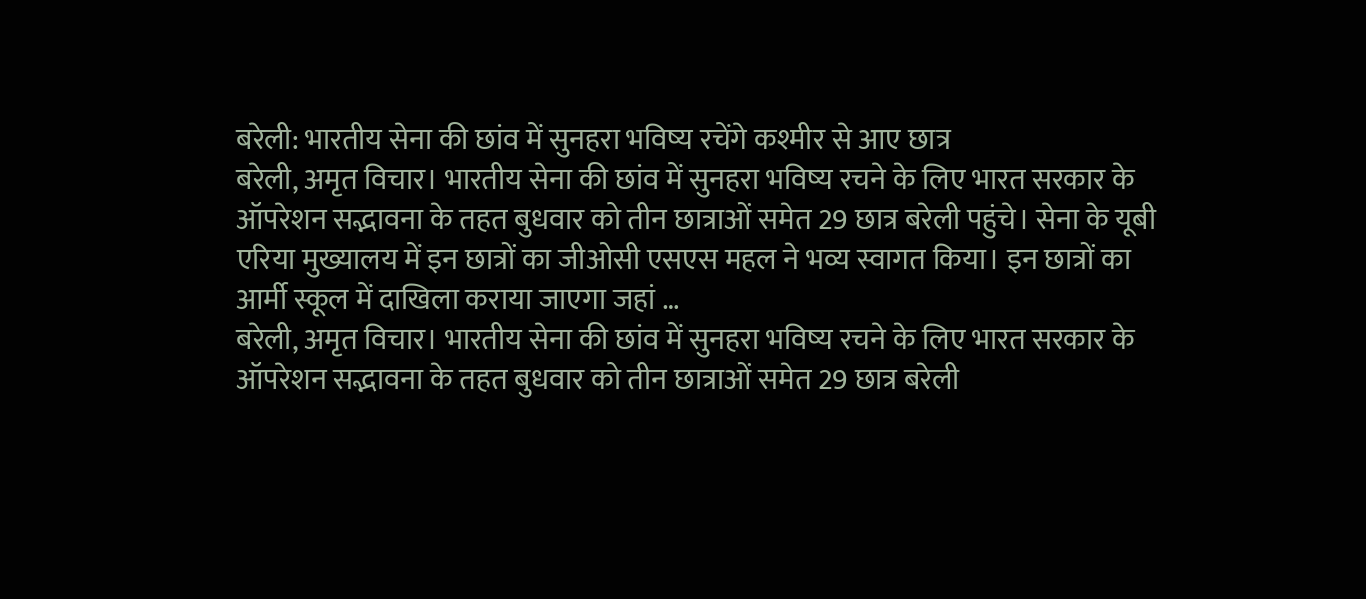बरेली: भारतीय सेना की छांव में सुनहरा भविष्य रचेंगे कश्मीर से आए छात्र
बरेली, अमृत विचार। भारतीय सेना की छांव में सुनहरा भविष्य रचने के लिए भारत सरकार के ऑपरेशन सद्भावना के तहत बुधवार को तीन छात्राओं समेत 29 छात्र बरेली पहुंचे। सेना के यूबी एरिया मुख्यालय में इन छात्रों का जीओसी एसएस महल ने भव्य स्वागत किया। इन छात्रों का आर्मी स्कूल में दाखिला कराया जाएगा जहां …
बरेली, अमृत विचार। भारतीय सेना की छांव में सुनहरा भविष्य रचने के लिए भारत सरकार के ऑपरेशन सद्भावना के तहत बुधवार को तीन छात्राओं समेत 29 छात्र बरेली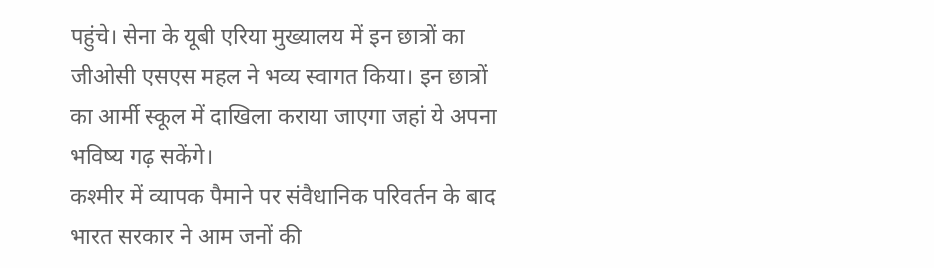पहुंचे। सेना के यूबी एरिया मुख्यालय में इन छात्रों का जीओसी एसएस महल ने भव्य स्वागत किया। इन छात्रों का आर्मी स्कूल में दाखिला कराया जाएगा जहां ये अपना भविष्य गढ़ सकेंगे।
कश्मीर में व्यापक पैमाने पर संवैधानिक परिवर्तन के बाद भारत सरकार ने आम जनों की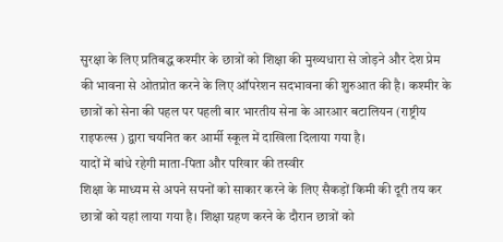सुरक्षा के लिए प्रतिबद्ध कश्मीर के छात्रों को शिक्षा की मुख्यधारा से जोड़ने और देश प्रेम की भावना से ओतप्रोत करने के लिए ऑपरेशन सदभावना की शुरुआत की है। कश्मीर के छात्रों को सेना की पहल पर पहली बार भारतीय सेना के आरआर बटालियन (राष्ट्रीय राइफल्स ) द्वारा चयनित कर आर्मी स्कूल में दाखिला दिलाया गया है।
यादों में बांधे रहेगी माता-पिता और परिवार की तस्वीर
शिक्षा के माध्यम से अपने सपनों को साकार करने के लिए सैकड़ों किमी की दूरी तय कर छात्रों को यहां लाया गया है। शिक्षा ग्रहण करने के दौरान छात्रों को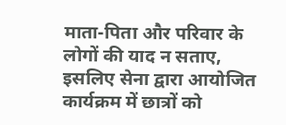माता-पिता और परिवार के लोगों की याद न सताए, इसलिए सेना द्वारा आयोजित कार्यक्रम में छात्रों को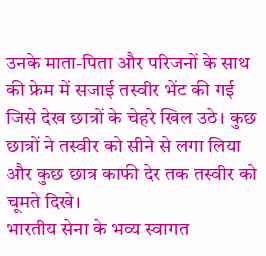उनके माता-पिता और परिजनों के साथ की फ्रेम में सजाई तस्वीर भेंट की गई जिसे देख छात्रों के चेहरे खिल उठे। कुछ छात्रों ने तस्वीर को सीने से लगा लिया और कुछ छात्र काफी देर तक तस्वीर को चूमते दिखे।
भारतीय सेना के भव्य स्वागत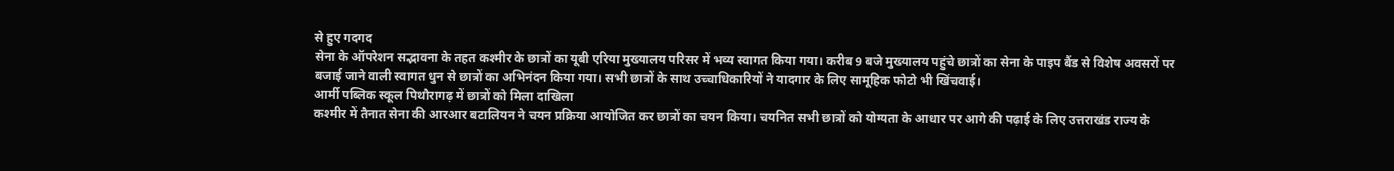से हुए गदगद
सेना के ऑपरेशन सद्भावना के तहत कश्मीर के छात्रों का यूबी एरिया मुख्यालय परिसर में भव्य स्वागत किया गया। करीब 9 बजे मुख्यालय पहुंचे छात्रों का सेना के पाइप बैंड से विशेष अवसरों पर बजाई जाने वाली स्वागत धुन से छात्रों का अभिनंदन किया गया। सभी छात्रों के साथ उच्चाधिकारियों ने यादगार के लिए सामूहिक फोटो भी खिंचवाई।
आर्मी पब्लिक स्कूल पिथौरागढ़ में छात्रों को मिला दाखिला
कश्मीर में तैनात सेना की आरआर बटालियन ने चयन प्रक्रिया आयोजित कर छात्रों का चयन किया। चयनित सभी छात्रों को योग्यता के आधार पर आगे की पढ़ाई के लिए उत्तराखंड राज्य के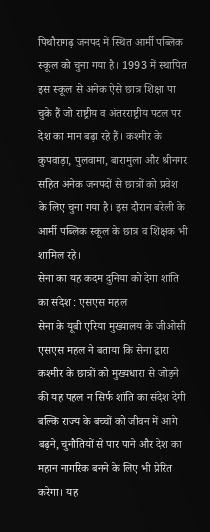पिथौरागढ़ जनपद में स्थित आर्मी पब्लिक स्कूल को चुना गया है। 1993 में स्थापित इस स्कूल से अनेक ऐसे छात्र शिक्षा पा चुके हैं जो राष्ट्रीय व अंतरराष्ट्रीय पटल पर देश का मान बढ़ा रहे हैं। कश्मीर के कुपवाड़ा, पुलवामा, बारामुला और श्रीनगर सहित अनेक जनपदों से छात्रों को प्रवेश के लिए चुना गया है। इस दौरान बरेली के आर्मी पब्लिक स्कूल के छात्र व शिक्षक भी शामिल रहे।
सेना का यह कदम दुनिया को देगा शांति का संदेश : एसएस महल
सेना के यूबी एरिया मुख्यालय के जीओसी एसएस महल ने बताया कि सेना द्वारा कश्मीर के छात्रों को मुख्यधारा से जोड़ने की यह पहल न सिर्फ शांति का संदेश देगी बल्कि राज्य के बच्चों को जीवन में आगे बढ़ने, चुनौतियों से पार पाने और देश का महान नागरिक बनने के लिए भी प्रेरित करेगा। यह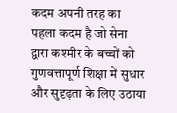कदम अपनी तरह का पहला कदम है जो सेना द्वारा कश्मीर के बच्चों को गुणवत्तापूर्ण शिक्षा में सुधार और सुदृढ़ता के लिए उठाया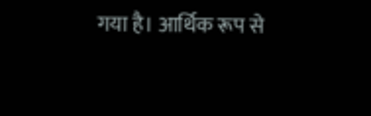गया है। आर्थिक रूप से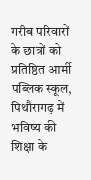गरीब परिवारों के छात्रों को प्रतिष्ठित आर्मी पब्लिक स्कूल, पिथौरागढ़ में भविष्य की शिक्षा के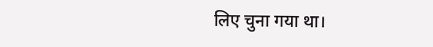लिए चुना गया था।